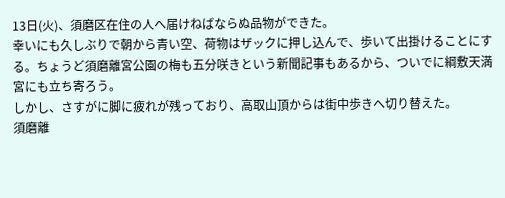13日(火)、須磨区在住の人へ届けねばならぬ品物ができた。
幸いにも久しぶりで朝から青い空、荷物はザックに押し込んで、歩いて出掛けることにする。ちょうど須磨離宮公園の梅も五分咲きという新聞記事もあるから、ついでに綱敷天満宮にも立ち寄ろう。
しかし、さすがに脚に疲れが残っており、高取山頂からは街中歩きへ切り替えた。
須磨離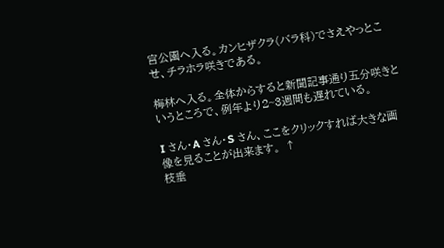宮公園へ入る。カンヒザクラ(バラ科)でさえやっとこせ、チラホラ咲きである。

梅林へ入る。全体からすると新聞記事通り五分咲きというところで、例年より2~3週間も遅れている。

I さん・A さん・S さん、ここをクリックすれば大きな画像を見ることが出来ます。 ↑
枝垂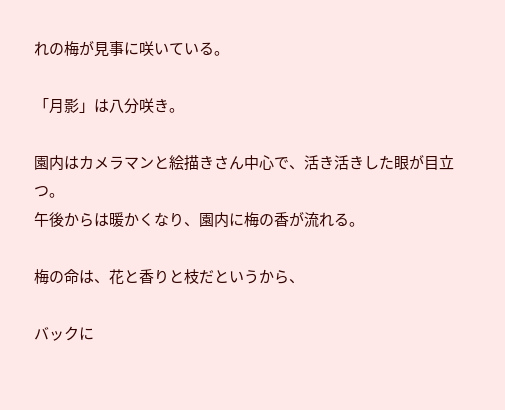れの梅が見事に咲いている。

「月影」は八分咲き。

園内はカメラマンと絵描きさん中心で、活き活きした眼が目立つ。
午後からは暖かくなり、園内に梅の香が流れる。

梅の命は、花と香りと枝だというから、

バックに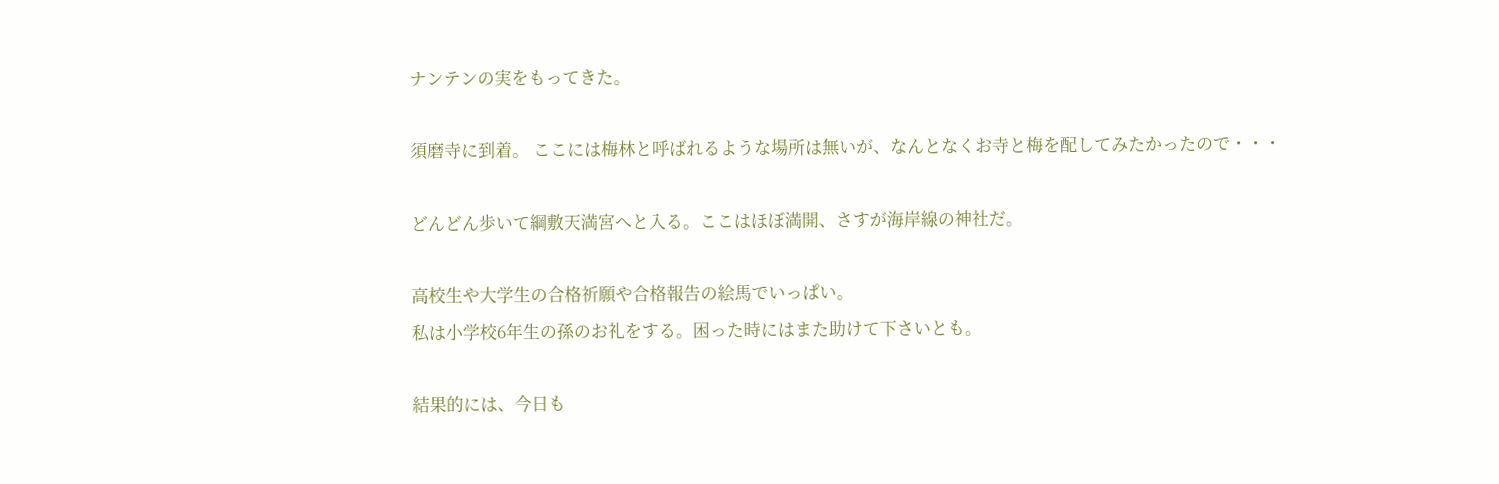ナンテンの実をもってきた。

須磨寺に到着。 ここには梅林と呼ばれるような場所は無いが、なんとなくお寺と梅を配してみたかったので・・・

どんどん歩いて綱敷天満宮へと入る。ここはほぼ満開、さすが海岸線の神社だ。

高校生や大学生の合格祈願や合格報告の絵馬でいっぱい。
私は小学校6年生の孫のお礼をする。困った時にはまた助けて下さいとも。

結果的には、今日も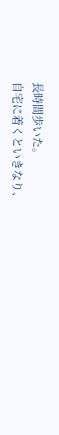長時間歩いた。
自宅に着くといきなり、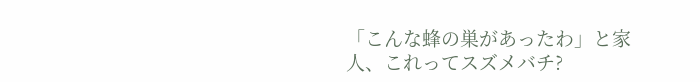「こんな蜂の巣があったわ」と家人、これってスズメバチ?